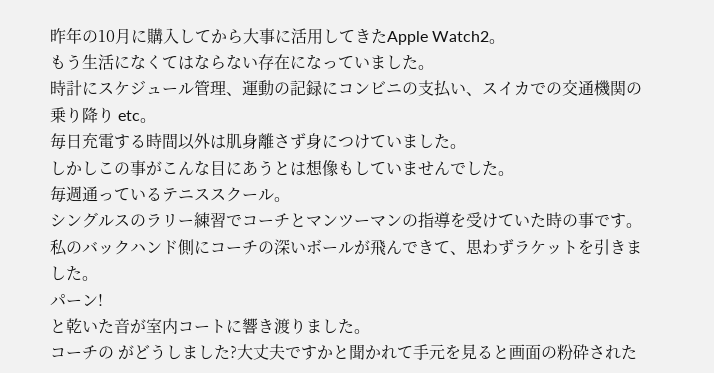昨年の10月に購入してから大事に活用してきたApple Watch2。
もう生活になくてはならない存在になっていました。
時計にスケジュール管理、運動の記録にコンビニの支払い、スイカでの交通機関の乗り降り etc。
毎日充電する時間以外は肌身離さず身につけていました。
しかしこの事がこんな目にあうとは想像もしていませんでした。
毎週通っているテニススクール。
シングルスのラリー練習でコーチとマンツーマンの指導を受けていた時の事です。
私のバックハンド側にコーチの深いボールが飛んできて、思わずラケットを引きました。
パーン!
と乾いた音が室内コートに響き渡りました。
コーチの がどうしました?大丈夫ですかと聞かれて手元を見ると画面の粉砕された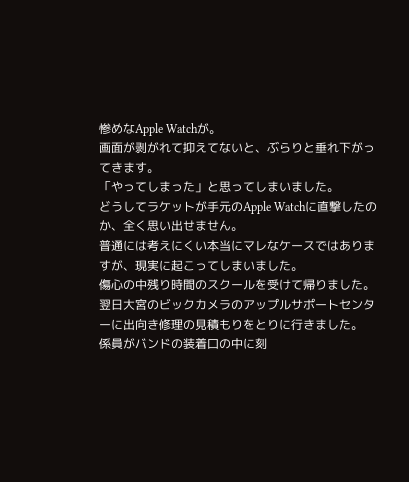惨めなApple Watchが。
画面が剥がれて抑えてないと、ぶらりと垂れ下がってきます。
「やってしまった」と思ってしまいました。
どうしてラケットが手元のApple Watchに直撃したのか、全く思い出せません。
普通には考えにくい本当にマレなケースではありますが、現実に起こってしまいました。
傷心の中残り時間のスクールを受けて帰りました。
翌日大宮のビックカメラのアップルサポートセンターに出向き修理の見積もりをとりに行きました。
係員がバンドの装着口の中に刻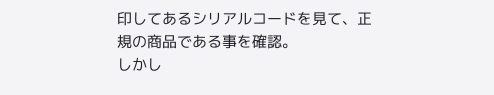印してあるシリアルコードを見て、正規の商品である事を確認。
しかし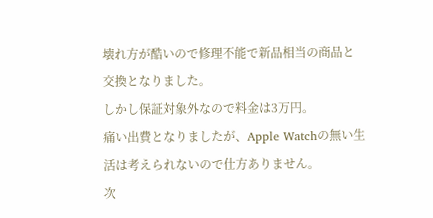壊れ方が酷いので修理不能で新品相当の商品と交換となりました。
しかし保証対象外なので料金は3万円。
痛い出費となりましたが、Apple Watchの無い生活は考えられないので仕方ありません。
次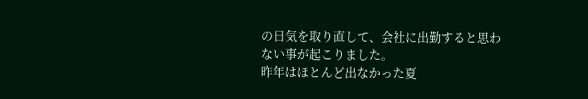の日気を取り直して、会社に出勤すると思わない事が起こりました。
昨年はほとんど出なかった夏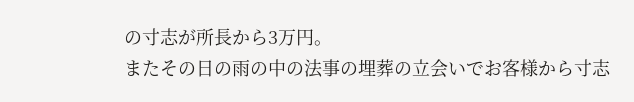の寸志が所長から3万円。
またその日の雨の中の法事の埋葬の立会いでお客様から寸志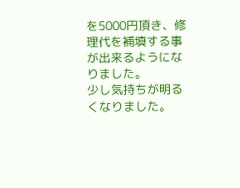を5000円頂き、修理代を補填する事が出来るようになりました。
少し気持ちが明るくなりました。